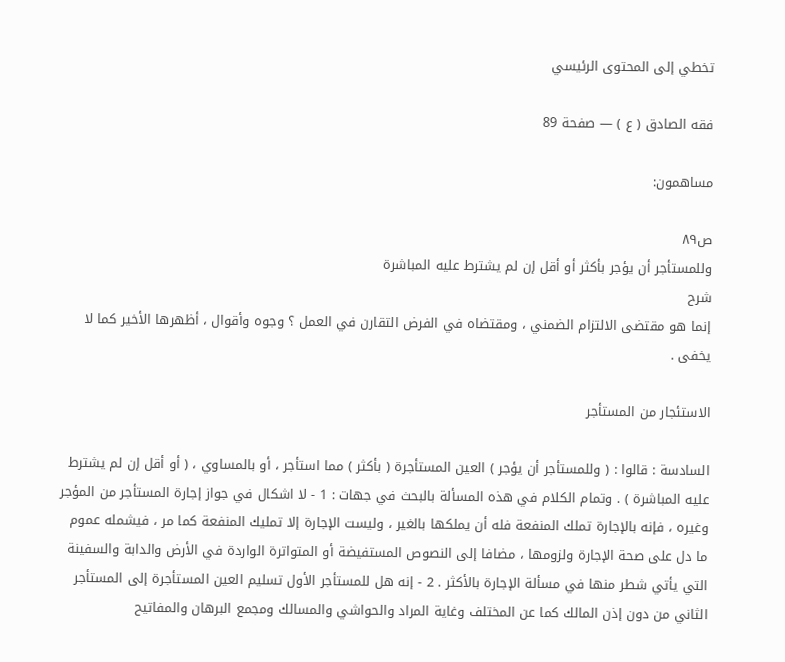تخطي إلى المحتوى الرئيسي

فقه الصادق ( ع ) — صفحة 89

مساهمون:

ص٨٩
وللمستأجر أن يؤجر بأكثر أو أقل إن لم يشترط عليه المباشرة
شرح
إنما هو مقتضى الالتزام الضمني ، ومقتضاه في الفرض التقارن في العمل ؟ وجوه وأقوال ، أظهرها الأخير كما لا يخفى .

الاستئجار من المستأجر

السادسة : قالوا : ( وللمستأجر أن يؤجر ) العين المستأجرة ( بأكثر ) مما استأجر ، أو بالمساوي ، ( أو أقل إن لم يشترط عليه المباشرة ) . وتمام الكلام في هذه المسألة بالبحث في جهات : 1 - لا اشكال في جواز إجارة المستأجر من المؤجر وغيره ، فإنه بالإجارة تملك المنفعة فله أن يملكها بالغير ، وليست الإجارة إلا تمليك المنفعة كما مر ، فيشمله عموم ما دل على صحة الإجارة ولزومها ، مضافا إلى النصوص المستفيضة أو المتواترة الواردة في الأرض والدابة والسفينة التي يأتي شطر منها في مسألة الإجارة بالأكثر . 2 - إنه هل للمستأجر الأول تسليم العين المستأجرة إلى المستأجر الثاني من دون إذن المالك كما عن المختلف وغاية المراد والحواشي والمسالك ومجمع البرهان والمفاتيح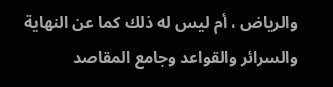والرياض ، أم ليس له ذلك كما عن النهاية والسرائر والقواعد وجامع المقاصد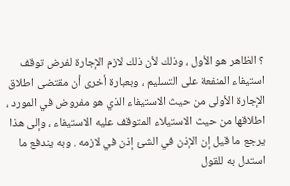؟ الظاهر هو الأول ، وذلك لأن ذلك لازم الإجارة لفرض توقف استيفاء المنفعة على التسليم ، وبعبارة أخرى أن مقتضى اطلاق الإجارة الأولى من حيث الاستيفاء الذي هو مفروض في المورد ، اطلاقها من حيث الاستيلاء المتوقف عليه الاستيفاء ، وإلى هذا يرجع ما قيل إن الإذن في الشئ إذن في لازمه . وبه يندفع ما استدل به للقول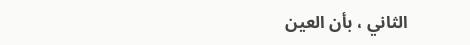الثاني ، بأن العين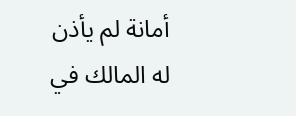أمانة لم يأذن له المالك في